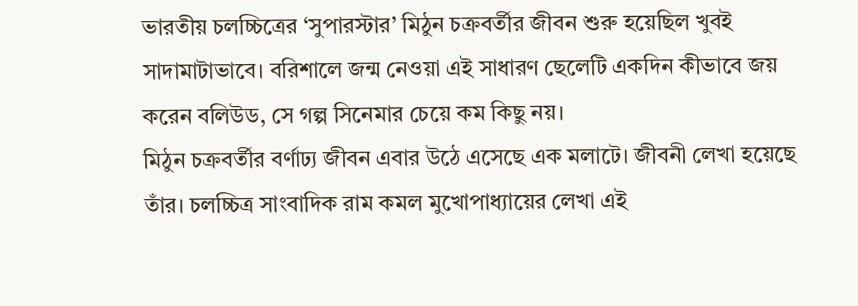ভারতীয় চলচ্চিত্রের ‘সুপারস্টার’ মিঠুন চক্রবর্তীর জীবন শুরু হয়েছিল খুবই সাদামাটাভাবে। বরিশালে জন্ম নেওয়া এই সাধারণ ছেলেটি একদিন কীভাবে জয় করেন বলিউড, সে গল্প সিনেমার চেয়ে কম কিছু নয়।
মিঠুন চক্রবর্তীর বর্ণাঢ্য জীবন এবার উঠে এসেছে এক মলাটে। জীবনী লেখা হয়েছে তাঁর। চলচ্চিত্র সাংবাদিক রাম কমল মুখোপাধ্যায়ের লেখা এই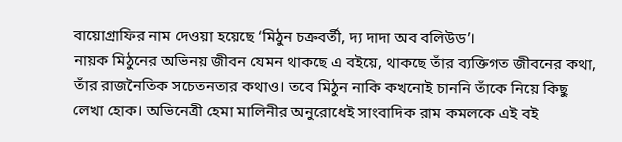বায়োগ্রাফির নাম দেওয়া হয়েছে ‘মিঠুন চক্রবর্তী, দ্য দাদা অব বলিউড’।
নায়ক মিঠুনের অভিনয় জীবন যেমন থাকছে এ বইয়ে, থাকছে তাঁর ব্যক্তিগত জীবনের কথা, তাঁর রাজনৈতিক সচেতনতার কথাও। তবে মিঠুন নাকি কখনোই চাননি তাঁকে নিয়ে কিছু লেখা হোক। অভিনেত্রী হেমা মালিনীর অনুরোধেই সাংবাদিক রাম কমলকে এই বই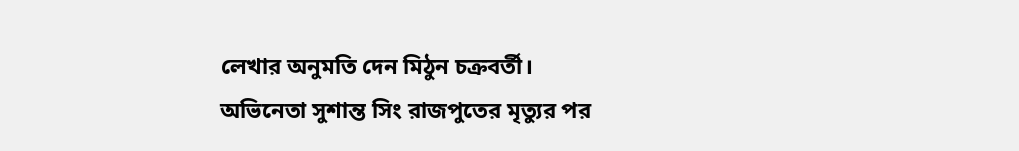লেখার অনুমতি দেন মিঠুন চক্রবর্তী।
অভিনেতা সুশান্ত সিং রাজপুতের মৃত্যুর পর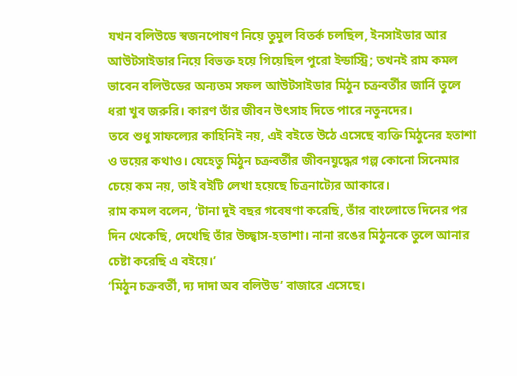যখন বলিউডে স্বজনপোষণ নিয়ে তুমুল বিতর্ক চলছিল, ইনসাইডার আর আউটসাইডার নিয়ে বিভক্ত হয়ে গিয়েছিল পুরো ইন্ডাস্ট্রি; তখনই রাম কমল ভাবেন বলিউডের অন্যতম সফল আউটসাইডার মিঠুন চক্রবর্তীর জার্নি তুলে ধরা খুব জরুরি। কারণ তাঁর জীবন উৎসাহ দিতে পারে নতুনদের।
তবে শুধু সাফল্যের কাহিনিই নয়, এই বইতে উঠে এসেছে ব্যক্তি মিঠুনের হতাশা ও ভয়ের কথাও। যেহেতু মিঠুন চক্রবর্তীর জীবনযুদ্ধের গল্প কোনো সিনেমার চেয়ে কম নয়, তাই বইটি লেখা হয়েছে চিত্রনাট্যের আকারে।
রাম কমল বলেন, ‘টানা দুই বছর গবেষণা করেছি, তাঁর বাংলোতে দিনের পর দিন থেকেছি, দেখেছি তাঁর উচ্ছ্বাস-হতাশা। নানা রঙের মিঠুনকে তুলে আনার চেষ্টা করেছি এ বইয়ে।’
‘মিঠুন চক্রবর্তী, দ্য দাদা অব বলিউড’ বাজারে এসেছে।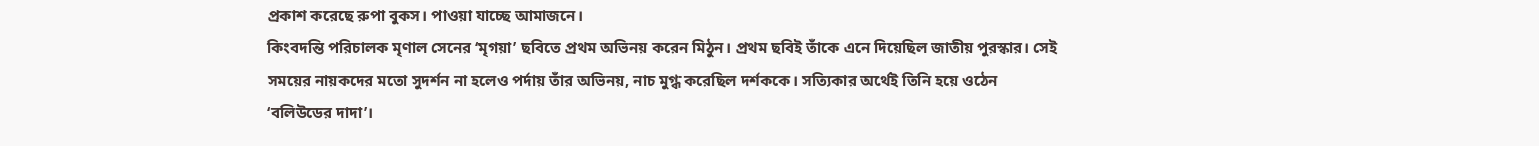প্রকাশ করেছে রুপা বুকস। পাওয়া যাচ্ছে আমাজনে।
কিংবদন্তি পরিচালক মৃণাল সেনের ‘মৃগয়া’ ছবিতে প্রথম অভিনয় করেন মিঠুন। প্রথম ছবিই তাঁকে এনে দিয়েছিল জাতীয় পুরস্কার। সেই সময়ের নায়কদের মতো সুদর্শন না হলেও পর্দায় তাঁর অভিনয়, নাচ মুগ্ধ করেছিল দর্শককে। সত্যিকার অর্থেই তিনি হয়ে ওঠেন ‘বলিউডের দাদা’।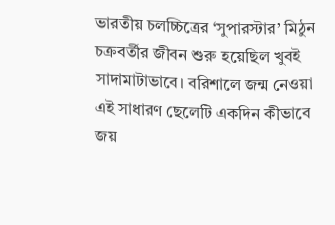ভারতীয় চলচ্চিত্রের ‘সুপারস্টার’ মিঠুন চক্রবর্তীর জীবন শুরু হয়েছিল খুবই সাদামাটাভাবে। বরিশালে জন্ম নেওয়া এই সাধারণ ছেলেটি একদিন কীভাবে জয়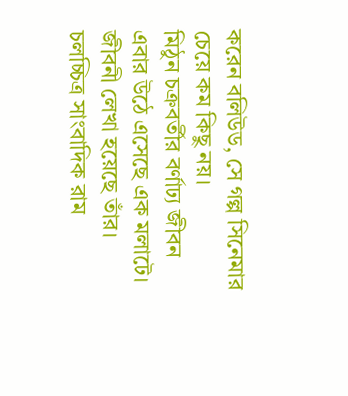করেন বলিউড, সে গল্প সিনেমার চেয়ে কম কিছু নয়।
মিঠুন চক্রবর্তীর বর্ণাঢ্য জীবন এবার উঠে এসেছে এক মলাটে। জীবনী লেখা হয়েছে তাঁর। চলচ্চিত্র সাংবাদিক রাম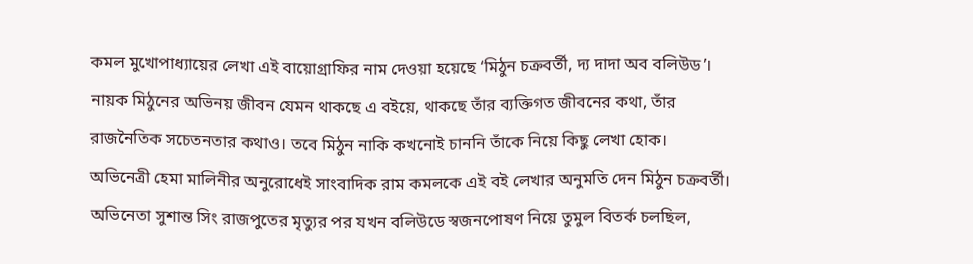কমল মুখোপাধ্যায়ের লেখা এই বায়োগ্রাফির নাম দেওয়া হয়েছে ‘মিঠুন চক্রবর্তী, দ্য দাদা অব বলিউড’।
নায়ক মিঠুনের অভিনয় জীবন যেমন থাকছে এ বইয়ে, থাকছে তাঁর ব্যক্তিগত জীবনের কথা, তাঁর রাজনৈতিক সচেতনতার কথাও। তবে মিঠুন নাকি কখনোই চাননি তাঁকে নিয়ে কিছু লেখা হোক। অভিনেত্রী হেমা মালিনীর অনুরোধেই সাংবাদিক রাম কমলকে এই বই লেখার অনুমতি দেন মিঠুন চক্রবর্তী।
অভিনেতা সুশান্ত সিং রাজপুতের মৃত্যুর পর যখন বলিউডে স্বজনপোষণ নিয়ে তুমুল বিতর্ক চলছিল,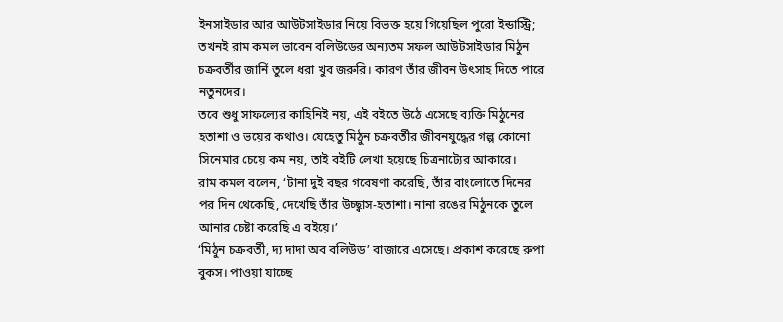ইনসাইডার আর আউটসাইডার নিয়ে বিভক্ত হয়ে গিয়েছিল পুরো ইন্ডাস্ট্রি; তখনই রাম কমল ভাবেন বলিউডের অন্যতম সফল আউটসাইডার মিঠুন চক্রবর্তীর জার্নি তুলে ধরা খুব জরুরি। কারণ তাঁর জীবন উৎসাহ দিতে পারে নতুনদের।
তবে শুধু সাফল্যের কাহিনিই নয়, এই বইতে উঠে এসেছে ব্যক্তি মিঠুনের হতাশা ও ভয়ের কথাও। যেহেতু মিঠুন চক্রবর্তীর জীবনযুদ্ধের গল্প কোনো সিনেমার চেয়ে কম নয়, তাই বইটি লেখা হয়েছে চিত্রনাট্যের আকারে।
রাম কমল বলেন, ‘টানা দুই বছর গবেষণা করেছি, তাঁর বাংলোতে দিনের পর দিন থেকেছি, দেখেছি তাঁর উচ্ছ্বাস-হতাশা। নানা রঙের মিঠুনকে তুলে আনার চেষ্টা করেছি এ বইয়ে।’
‘মিঠুন চক্রবর্তী, দ্য দাদা অব বলিউড’ বাজারে এসেছে। প্রকাশ করেছে রুপা বুকস। পাওয়া যাচ্ছে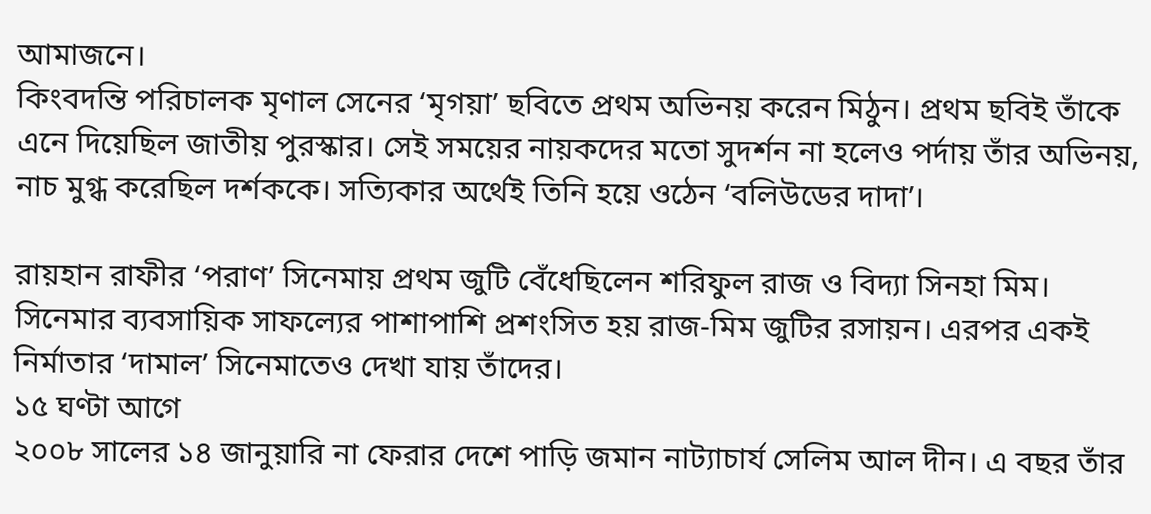আমাজনে।
কিংবদন্তি পরিচালক মৃণাল সেনের ‘মৃগয়া’ ছবিতে প্রথম অভিনয় করেন মিঠুন। প্রথম ছবিই তাঁকে এনে দিয়েছিল জাতীয় পুরস্কার। সেই সময়ের নায়কদের মতো সুদর্শন না হলেও পর্দায় তাঁর অভিনয়, নাচ মুগ্ধ করেছিল দর্শককে। সত্যিকার অর্থেই তিনি হয়ে ওঠেন ‘বলিউডের দাদা’।

রায়হান রাফীর ‘পরাণ’ সিনেমায় প্রথম জুটি বেঁধেছিলেন শরিফুল রাজ ও বিদ্যা সিনহা মিম। সিনেমার ব্যবসায়িক সাফল্যের পাশাপাশি প্রশংসিত হয় রাজ-মিম জুটির রসায়ন। এরপর একই নির্মাতার ‘দামাল’ সিনেমাতেও দেখা যায় তাঁদের।
১৫ ঘণ্টা আগে
২০০৮ সালের ১৪ জানুয়ারি না ফেরার দেশে পাড়ি জমান নাট্যাচার্য সেলিম আল দীন। এ বছর তাঁর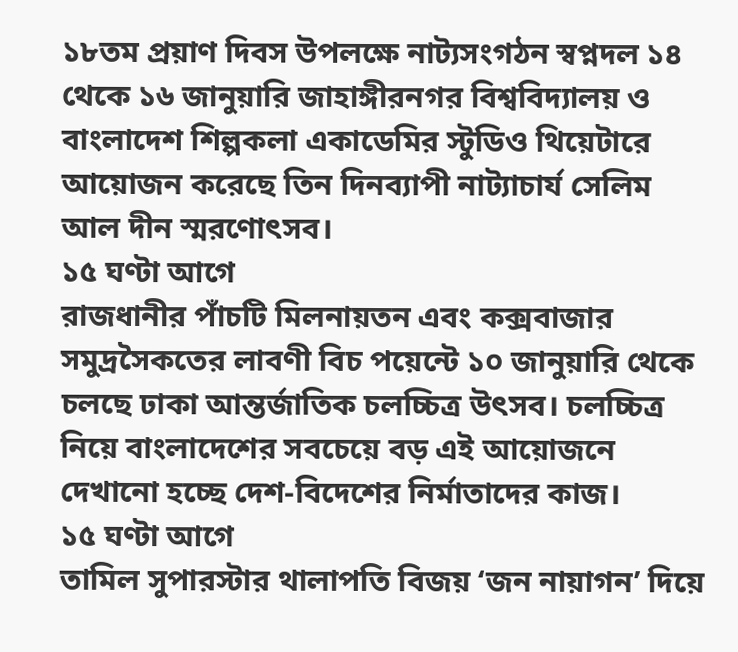১৮তম প্রয়াণ দিবস উপলক্ষে নাট্যসংগঠন স্বপ্নদল ১৪ থেকে ১৬ জানুয়ারি জাহাঙ্গীরনগর বিশ্ববিদ্যালয় ও বাংলাদেশ শিল্পকলা একাডেমির স্টুডিও থিয়েটারে আয়োজন করেছে তিন দিনব্যাপী নাট্যাচার্য সেলিম আল দীন স্মরণোৎসব।
১৫ ঘণ্টা আগে
রাজধানীর পাঁচটি মিলনায়তন এবং কক্সবাজার সমুদ্রসৈকতের লাবণী বিচ পয়েন্টে ১০ জানুয়ারি থেকে চলছে ঢাকা আন্তর্জাতিক চলচ্চিত্র উৎসব। চলচ্চিত্র নিয়ে বাংলাদেশের সবচেয়ে বড় এই আয়োজনে দেখানো হচ্ছে দেশ-বিদেশের নির্মাতাদের কাজ।
১৫ ঘণ্টা আগে
তামিল সুপারস্টার থালাপতি বিজয় ‘জন নায়াগন’ দিয়ে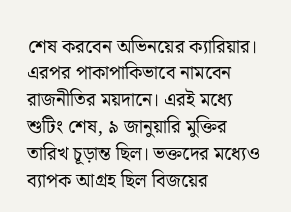শেষ করবেন অভিনয়ের ক্যারিয়ার। এরপর পাকাপাকিভাবে নামবেন রাজনীতির ময়দানে। এরই মধ্যে শুটিং শেষ, ৯ জানুয়ারি মুক্তির তারিখ চূড়ান্ত ছিল। ভক্তদের মধ্যেও ব্যাপক আগ্রহ ছিল বিজয়ের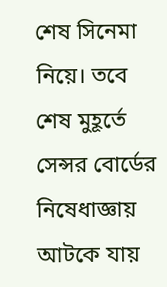শেষ সিনেমা নিয়ে। তবে শেষ মুহূর্তে সেন্সর বোর্ডের নিষেধাজ্ঞায় আটকে যায়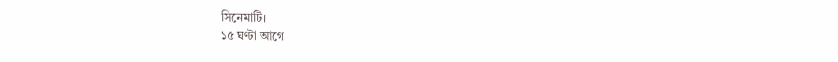সিনেমাটি।
১৫ ঘণ্টা আগে